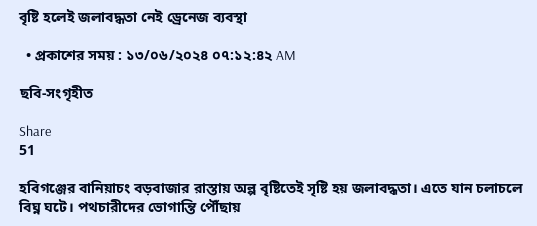বৃষ্টি হলেই জলাবদ্ধতা নেই ড্রেনেজ ব্যবস্থা

  • প্রকাশের সময় : ১৩/০৬/২০২৪ ০৭:১২:৪২ AM

ছবি-সংগৃহীত

Share
51

হবিগঞ্জের বানিয়াচং বড়বাজার রাস্তায় অল্প বৃষ্টিতেই সৃষ্টি হয় জলাবদ্ধতা। এতে যান চলাচলে বিঘ্ন ঘটে। পথচারীদের ভোগান্তি পৌঁছায়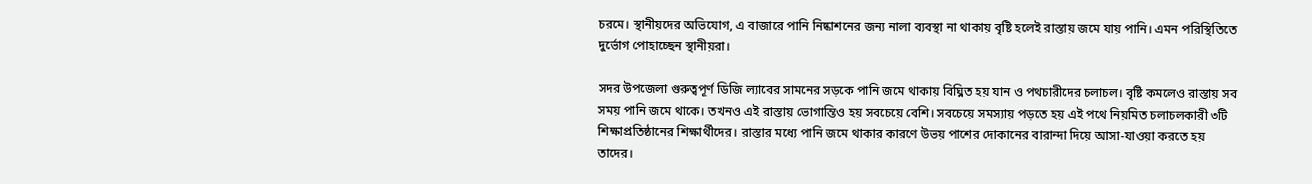চরমে। স্থানীয়দের অভিযোগ, এ বাজারে পানি নিষ্কাশনের জন্য নালা ব্যবস্থা না থাকায় বৃষ্টি হলেই রাস্তায় জমে যায় পানি। এমন পরিস্থিতিতে দুর্ভোগ পোহাচ্ছেন স্থানীয়রা।

সদর উপজেলা গুরুত্বপূর্ণ ডিজি ল্যাবের সামনের সড়কে পানি জমে থাকায় বিঘ্নিত হয় যান ও পথচারীদের চলাচল। বৃষ্টি কমলেও রাস্তায় সব সময় পানি জমে থাকে। তখনও এই রাস্তায় ভোগান্তিও হয় সবচেয়ে বেশি। সবচেয়ে সমস্যায় পড়তে হয় এই পথে নিয়মিত চলাচলকারী ৩টি শিক্ষাপ্রতিষ্ঠানের শিক্ষার্থীদের। রাস্তার মধ্যে পানি জমে থাকার কারণে উভয় পাশের দোকানের বারান্দা দিয়ে আসা-যাওয়া করতে হয় তাদের।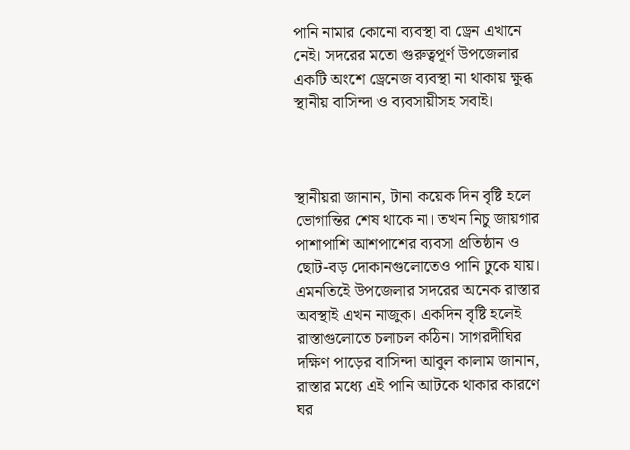পানি নামার কোনো ব্যবস্থা বা ড্রেন এখানে নেই। সদরের মতো গুরুত্বপূর্ণ উপজেলার একটি অংশে ড্রেনেজ ব্যবস্থা না থাকায় ক্ষুব্ধ স্থানীয় বাসিন্দা ও ব্যবসায়ীসহ সবাই।



স্থানীয়রা জানান, টানা কয়েক দিন বৃষ্টি হলে ভোগান্তির শেষ থাকে না। তখন নিচু জায়গার পাশাপাশি আশপাশের ব্যবসা প্রতিষ্ঠান ও ছোট-বড় দোকানগুলোতেও পানি ঢুকে যায়। এমনতিইে উপজেলার সদরের অনেক রাস্তার অবস্থাই এখন নাজুক। একদিন বৃষ্টি হলেই রাস্তাগুলোতে চলাচল কঠিন। সাগরদীঘির দক্ষিণ পাড়ের বাসিন্দা আবুল কালাম জানান, রাস্তার মধ্যে এই পানি আটকে থাকার কারণে ঘর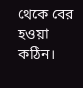থেকে বের হওয়া কঠিন।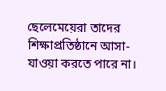ছেলেমেয়েরা তাদের শিক্ষাপ্রতিষ্ঠানে আসা-যাওয়া করতে পারে না।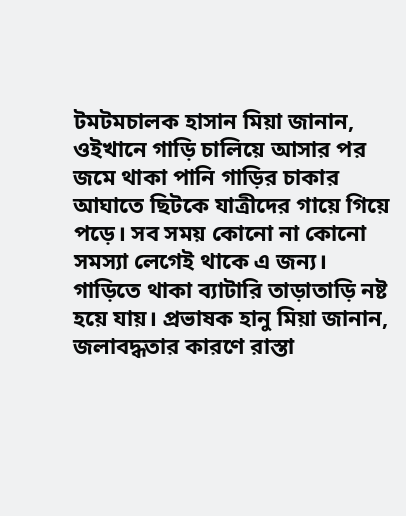টমটমচালক হাসান মিয়া জানান, ওইখানে গাড়ি চালিয়ে আসার পর জমে থাকা পানি গাড়ির চাকার আঘাতে ছিটকে যাত্রীদের গায়ে গিয়ে পড়ে। সব সময় কোনো না কোনো সমস্যা লেগেই থাকে এ জন্য। গাড়িতে থাকা ব্যাটারি তাড়াতাড়ি নষ্ট হয়ে যায়। প্রভাষক হানু মিয়া জানান, জলাবদ্ধতার কারণে রাস্তা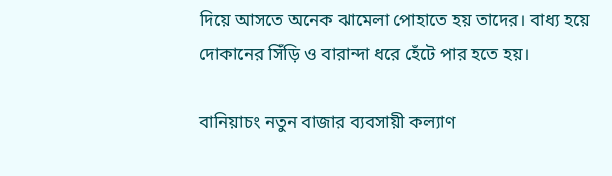দিয়ে আসতে অনেক ঝামেলা পোহাতে হয় তাদের। বাধ্য হয়ে দোকানের সিঁড়ি ও বারান্দা ধরে হেঁটে পার হতে হয়।

বানিয়াচং নতুন বাজার ব্যবসায়ী কল্যাণ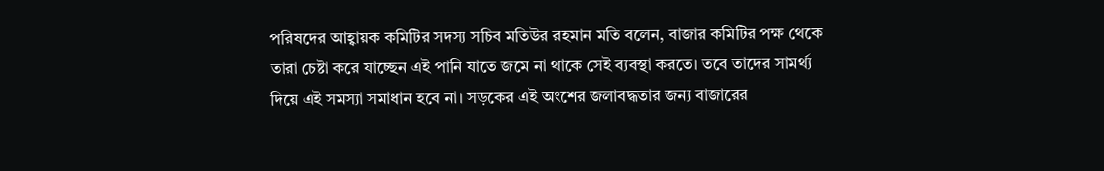পরিষদের আহ্বায়ক কমিটির সদস্য সচিব মতিউর রহমান মতি বলেন, বাজার কমিটির পক্ষ থেকে তারা চেষ্টা করে যাচ্ছেন এই পানি যাতে জমে না থাকে সেই ব্যবস্থা করতে। তবে তাদের সামর্থ্য দিয়ে এই সমস্যা সমাধান হবে না। সড়কের এই অংশের জলাবদ্ধতার জন্য বাজারের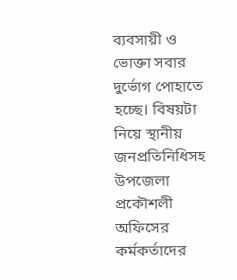ব্যবসায়ী ও ভোক্তা সবার দুর্ভোগ পোহাতে হচ্ছে। বিষয়টা নিয়ে স্থানীয় জনপ্রতিনিধিসহ উপজেলা প্রকৌশলী অফিসের কর্মকর্তাদের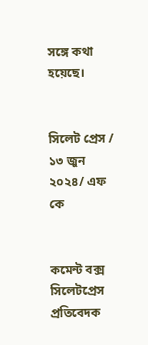সঙ্গে কথা হয়েছে।


সিলেট প্রেস / ১৩ জুন ২০২৪/ এফ কে


কমেন্ট বক্স
সিলেটপ্রেস প্রতিবেদক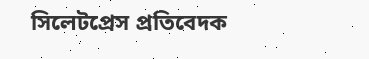সিলেটপ্রেস প্রতিবেদক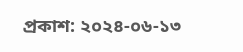প্রকাশ: ২০২৪-০৬-১৩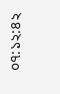০৭:১২:৪২